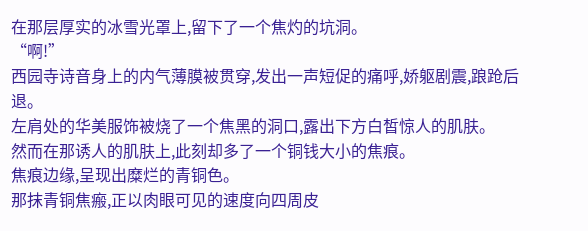在那层厚实的冰雪光罩上,留下了一个焦灼的坑洞。
“啊!”
西园寺诗音身上的内气薄膜被贯穿,发出一声短促的痛呼,娇躯剧震,踉跄后退。
左肩处的华美服饰被烧了一个焦黑的洞口,露出下方白皙惊人的肌肤。
然而在那诱人的肌肤上,此刻却多了一个铜钱大小的焦痕。
焦痕边缘,呈现出糜烂的青铜色。
那抹青铜焦瘢,正以肉眼可见的速度向四周皮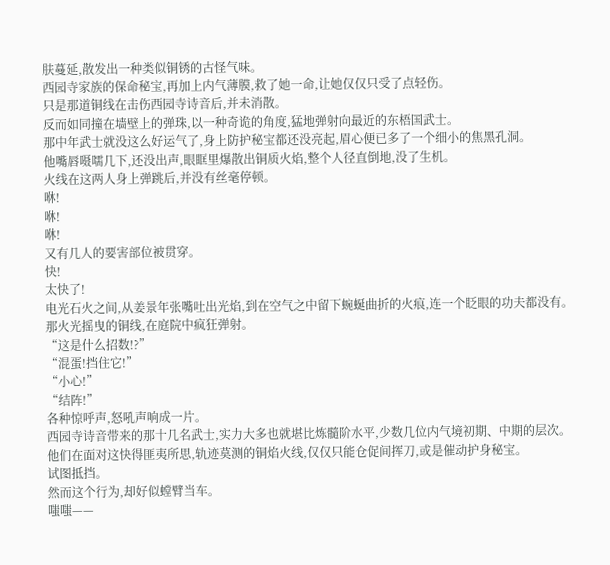肤蔓延,散发出一种类似铜锈的古怪气味。
西园寺家族的保命秘宝,再加上内气薄膜,救了她一命,让她仅仅只受了点轻伤。
只是那道铜线在击伤西园寺诗音后,并未消散。
反而如同撞在墙壁上的弹珠,以一种奇诡的角度,猛地弹射向最近的东梧国武士。
那中年武士就没这么好运气了,身上防护秘宝都还没亮起,眉心便已多了一个细小的焦黑孔洞。
他嘴唇嗫嚅几下,还没出声,眼眶里爆散出铜质火焰,整个人径直倒地,没了生机。
火线在这两人身上弹跳后,并没有丝毫停顿。
咻!
咻!
咻!
又有几人的要害部位被贯穿。
快!
太快了!
电光石火之间,从姜景年张嘴吐出光焰,到在空气之中留下蜿蜒曲折的火痕,连一个眨眼的功夫都没有。
那火光摇曳的铜线,在庭院中疯狂弹射。
“这是什么招数!?”
“混蛋!挡住它!”
“小心!”
“结阵!”
各种惊呼声,怒吼声响成一片。
西园寺诗音带来的那十几名武士,实力大多也就堪比炼髓阶水平,少数几位内气境初期、中期的层次。
他们在面对这快得匪夷所思,轨迹莫测的铜焰火线,仅仅只能仓促间挥刀,或是催动护身秘宝。
试图抵挡。
然而这个行为,却好似螳臂当车。
嗤嗤——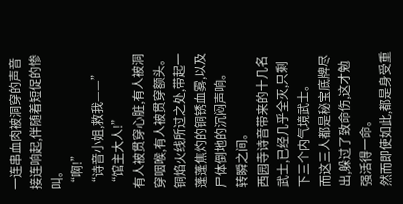一连串血肉被洞穿的声音接连响起,伴随着短促的惨叫。
“啊!”
“诗音小姐,救我——”
“馆主大人!”
有人被贯穿心脏,有人被洞穿咽喉,有人被贯穿额头。
铜焰火线所过之处,带起一蓬蓬焦灼的铜锈血雾,以及尸体倒地的沉闷声响。
转瞬之间。
西园寺诗音带来的十几名武士,已经几乎全灭,只剩下三个内气境武士。
而这三人都是秘宝底牌尽出,躲过了致命伤,这才勉强活得一命。
然而即使如此,都是身受重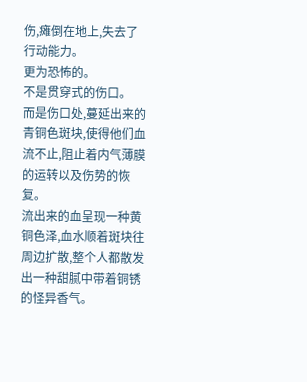伤,瘫倒在地上,失去了行动能力。
更为恐怖的。
不是贯穿式的伤口。
而是伤口处,蔓延出来的青铜色斑块,使得他们血流不止,阻止着内气薄膜的运转以及伤势的恢复。
流出来的血呈现一种黄铜色泽,血水顺着斑块往周边扩散,整个人都散发出一种甜腻中带着铜锈的怪异香气。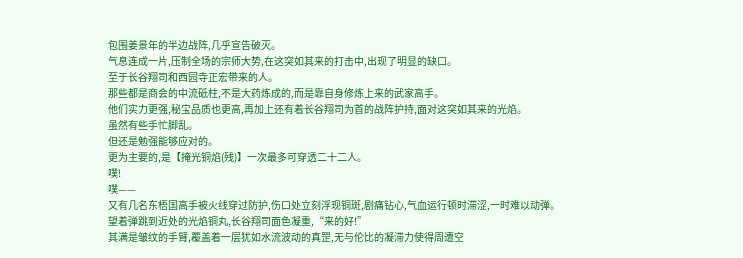包围姜景年的半边战阵,几乎宣告破灭。
气息连成一片,压制全场的宗师大势,在这突如其来的打击中,出现了明显的缺口。
至于长谷翔司和西园寺正宏带来的人。
那些都是商会的中流砥柱,不是大药炼成的,而是靠自身修炼上来的武家高手。
他们实力更强,秘宝品质也更高,再加上还有着长谷翔司为首的战阵护持,面对这突如其来的光焰。
虽然有些手忙脚乱。
但还是勉强能够应对的。
更为主要的,是【掩光铜焰(残)】一次最多可穿透二十二人。
噗!
噗——
又有几名东梧国高手被火线穿过防护,伤口处立刻浮现铜斑,剧痛钻心,气血运行顿时滞涩,一时难以动弹。
望着弹跳到近处的光焰铜丸,长谷翔司面色凝重,“来的好!”
其满是皱纹的手臂,覆盖着一层犹如水流波动的真罡,无与伦比的凝滞力使得周遭空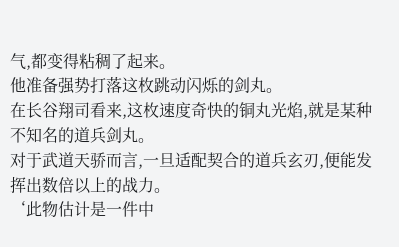气,都变得粘稠了起来。
他准备强势打落这枚跳动闪烁的剑丸。
在长谷翔司看来,这枚速度奇快的铜丸光焰,就是某种不知名的道兵剑丸。
对于武道天骄而言,一旦适配契合的道兵玄刃,便能发挥出数倍以上的战力。
‘此物估计是一件中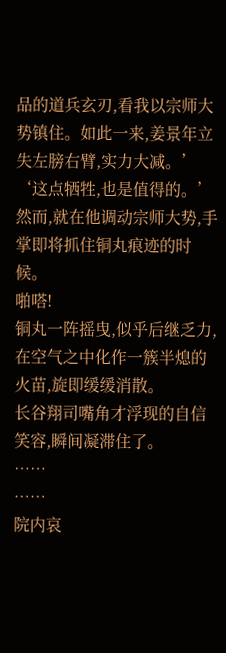品的道兵玄刃,看我以宗师大势镇住。如此一来,姜景年立失左膀右臂,实力大减。’
‘这点牺牲,也是值得的。’
然而,就在他调动宗师大势,手掌即将抓住铜丸痕迹的时候。
啪嗒!
铜丸一阵摇曳,似乎后继乏力,在空气之中化作一簇半熄的火苗,旋即缓缓消散。
长谷翔司嘴角才浮现的自信笑容,瞬间凝滞住了。
……
……
院内哀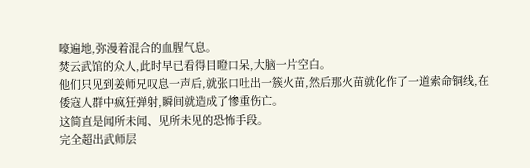嚎遍地,弥漫着混合的血腥气息。
焚云武馆的众人,此时早已看得目瞪口呆,大脑一片空白。
他们只见到姜师兄叹息一声后,就张口吐出一簇火苗,然后那火苗就化作了一道索命铜线,在倭寇人群中疯狂弹射,瞬间就造成了惨重伤亡。
这简直是闻所未闻、见所未见的恐怖手段。
完全超出武师层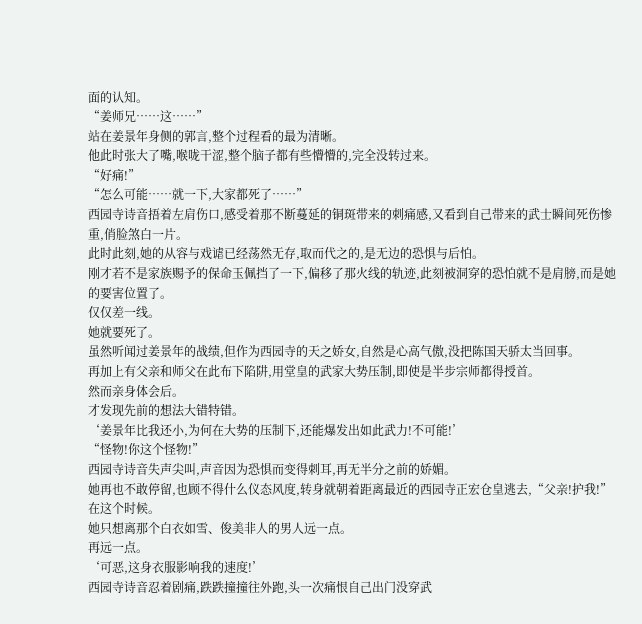面的认知。
“姜师兄……这……”
站在姜景年身侧的郭言,整个过程看的最为清晰。
他此时张大了嘴,喉咙干涩,整个脑子都有些懵懵的,完全没转过来。
“好痛!”
“怎么可能……就一下,大家都死了……”
西园寺诗音捂着左肩伤口,感受着那不断蔓延的铜斑带来的刺痛感,又看到自己带来的武士瞬间死伤惨重,俏脸煞白一片。
此时此刻,她的从容与戏谑已经荡然无存,取而代之的,是无边的恐惧与后怕。
刚才若不是家族赐予的保命玉佩挡了一下,偏移了那火线的轨迹,此刻被洞穿的恐怕就不是肩膀,而是她的要害位置了。
仅仅差一线。
她就要死了。
虽然听闻过姜景年的战绩,但作为西园寺的天之娇女,自然是心高气傲,没把陈国天骄太当回事。
再加上有父亲和师父在此布下陷阱,用堂皇的武家大势压制,即使是半步宗师都得授首。
然而亲身体会后。
才发现先前的想法大错特错。
‘姜景年比我还小,为何在大势的压制下,还能爆发出如此武力!不可能!’
“怪物!你这个怪物!”
西园寺诗音失声尖叫,声音因为恐惧而变得刺耳,再无半分之前的娇媚。
她再也不敢停留,也顾不得什么仪态风度,转身就朝着距离最近的西园寺正宏仓皇逃去,“父亲!护我!”
在这个时候。
她只想离那个白衣如雪、俊美非人的男人远一点。
再远一点。
‘可恶,这身衣服影响我的速度!’
西园寺诗音忍着剧痛,跌跌撞撞往外跑,头一次痛恨自己出门没穿武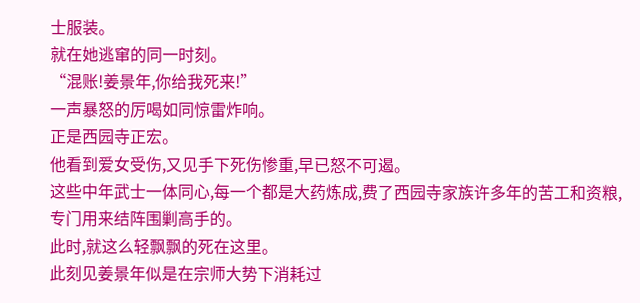士服装。
就在她逃窜的同一时刻。
“混账!姜景年,你给我死来!”
一声暴怒的厉喝如同惊雷炸响。
正是西园寺正宏。
他看到爱女受伤,又见手下死伤惨重,早已怒不可遏。
这些中年武士一体同心,每一个都是大药炼成,费了西园寺家族许多年的苦工和资粮,专门用来结阵围剿高手的。
此时,就这么轻飘飘的死在这里。
此刻见姜景年似是在宗师大势下消耗过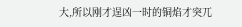大,所以刚才逞凶一时的铜焰才突兀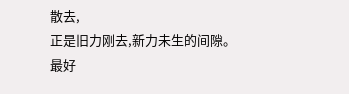散去,
正是旧力刚去,新力未生的间隙。
最好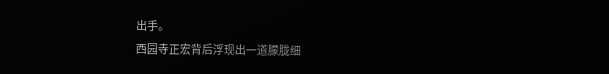出手。
西园寺正宏背后浮现出一道朦胧细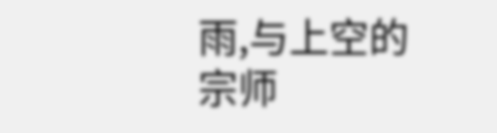雨,与上空的宗师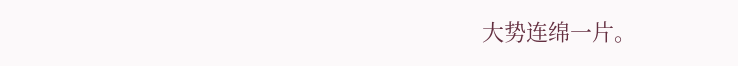大势连绵一片。